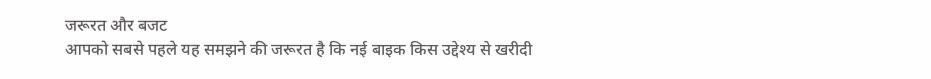जरूरत और बजट
आपको सबसे पहले यह समझने की जरूरत है कि नई बाइक किस उद्देश्य से खरीदी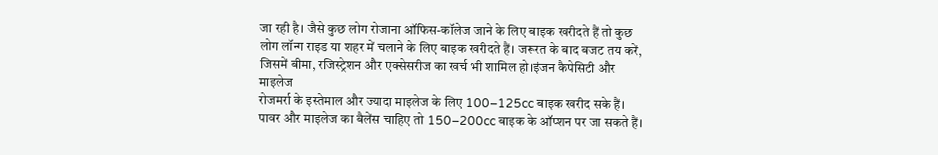जा रही है। जैसे कुछ लोग रोजाना ऑफिस-कॉलेज जाने के लिए बाइक खरीदते हैं तो कुछ लोग लॉन्ग राइड या शहर में चलाने के लिए बाइक खरीदते हैं। जरूरत के बाद बजट तय करें, जिसमें बीमा, रजिस्ट्रेशन और एक्सेसरीज का खर्च भी शामिल हो।इंजन कैपेसिटी और माइलेज
रोजमर्रा के इस्तेमाल और ज्यादा माइलेज के लिए 100–125cc बाइक खरीद सके हैं। पावर और माइलेज का बैलेंस चाहिए तो 150–200cc बाइक के ऑप्शन पर जा सकते हैं।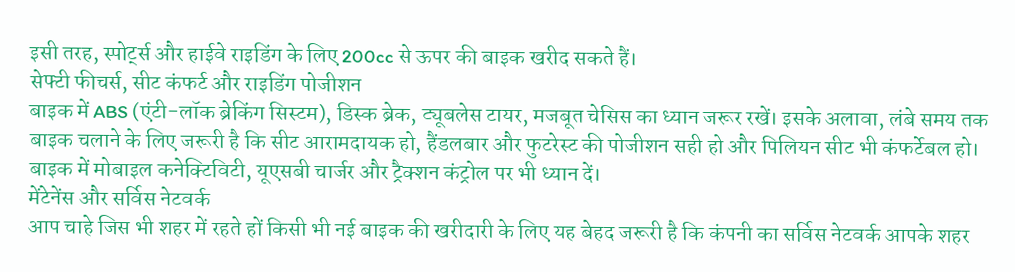इसी तरह, स्पोर्ट्स और हाईवे राइडिंग के लिए 200cc से ऊपर की बाइक खरीद सकते हैं।
सेफ्टी फीचर्स, सीट कंफर्ट और राइडिंग पोजीशन
बाइक में ABS (एंटी-लॉक ब्रेकिंग सिस्टम), डिस्क ब्रेक, ट्यूबलेस टायर, मजबूत चेसिस का ध्यान जरूर रखें। इसके अलावा, लंबे समय तक बाइक चलाने के लिए जरूरी है कि सीट आरामदायक हो, हैंडलबार और फुटरेस्ट की पोजीशन सही हो और पिलियन सीट भी कंफर्टेबल हो। बाइक में मोबाइल कनेक्टिविटी, यूएसबी चार्जर और ट्रैक्शन कंट्रोल पर भी ध्यान दें।
मेंटेनेंस और सर्विस नेटवर्क
आप चाहे जिस भी शहर में रहते हों किसी भी नई बाइक की खरीदारी के लिए यह बेहद जरूरी है कि कंपनी का सर्विस नेटवर्क आपके शहर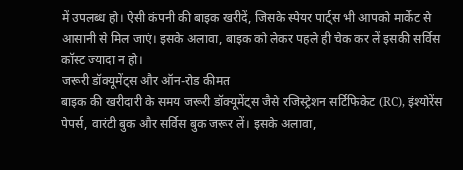में उपलब्ध हो। ऐसी कंपनी की बाइक खरीदें, जिसके स्पेयर पार्ट्स भी आपको मार्केट से आसानी से मिल जाएं। इसके अलावा, बाइक को लेकर पहले ही चेक कर लें इसकी सर्विस कॉस्ट ज्यादा न हो।
जरूरी डॉक्यूमेंट्स और ऑन-रोड कीमत
बाइक की खरीदारी के समय जरूरी डॉक्यूमेंट्स जैसे रजिस्ट्रेशन सर्टिफिकेट (RC), इंश्योरेंस पेपर्स, वारंटी बुक और सर्विस बुक जरूर लें। इसके अलावा,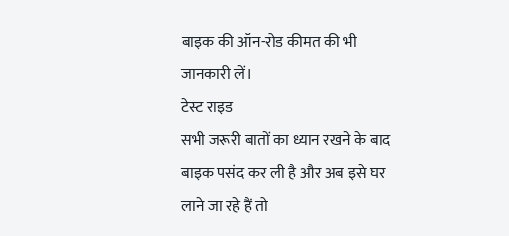बाइक की ऑन-रोड कीमत की भी जानकारी लें।
टेस्ट राइड
सभी जरूरी बातों का ध्यान रखने के बाद बाइक पसंद कर ली है और अब इसे घर लाने जा रहे हैं तो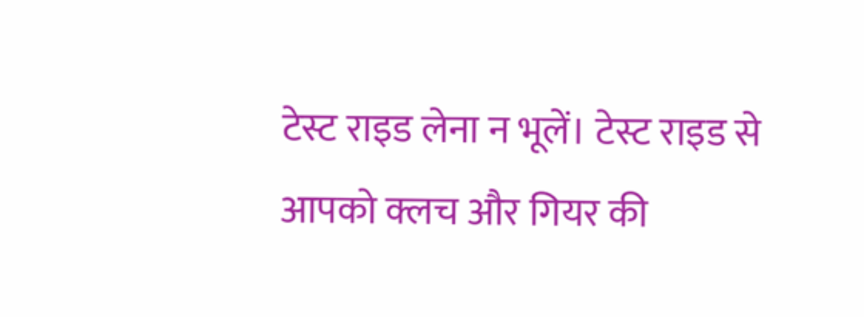टेस्ट राइड लेना न भूलें। टेस्ट राइड से आपको क्लच और गियर की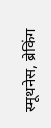स्मूथनेस, ब्रेकिंग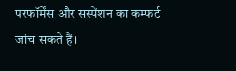परफॉर्मेंस और सस्पेंशन का कम्फर्ट जांच सकते हैं।